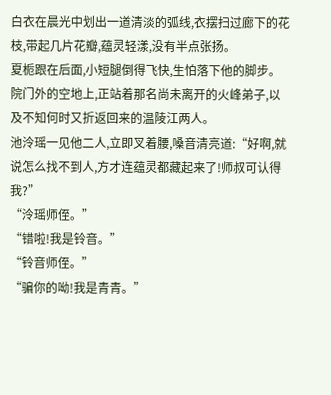白衣在晨光中划出一道清淡的弧线,衣摆扫过廊下的花枝,带起几片花瓣,蕴灵轻漾,没有半点张扬。
夏栀跟在后面,小短腿倒得飞快,生怕落下他的脚步。
院门外的空地上,正站着那名尚未离开的火峰弟子,以及不知何时又折返回来的温陵江两人。
池泠瑶一见他二人,立即叉着腰,嗓音清亮道:“好啊,就说怎么找不到人,方才连蕴灵都藏起来了!师叔可认得我?”
“泠瑶师侄。”
“错啦!我是铃音。”
“铃音师侄。”
“骗你的呦!我是青青。”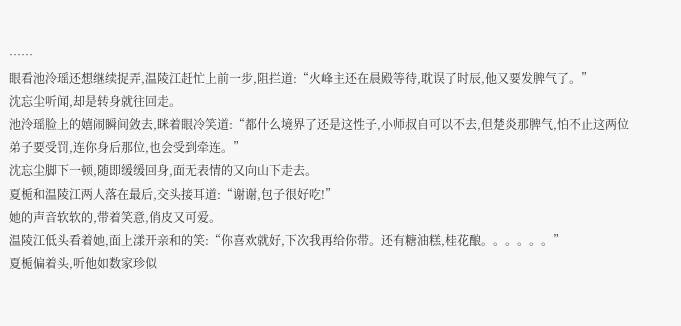……
眼看池泠瑶还想继续捉弄,温陵江赶忙上前一步,阻拦道:“火峰主还在晨殿等待,耽误了时辰,他又要发脾气了。”
沈忘尘听闻,却是转身就往回走。
池泠瑶脸上的嬉闹瞬间敛去,眯着眼冷笑道:“都什么境界了还是这性子,小师叔自可以不去,但楚炎那脾气,怕不止这两位弟子要受罚,连你身后那位,也会受到牵连。”
沈忘尘脚下一顿,随即缓缓回身,面无表情的又向山下走去。
夏栀和温陵江两人落在最后,交头接耳道:“谢谢,包子很好吃!”
她的声音软软的,带着笑意,俏皮又可爱。
温陵江低头看着她,面上漾开亲和的笑:“你喜欢就好,下次我再给你带。还有糖油糕,桂花酿。。。。。。”
夏栀偏着头,听他如数家珍似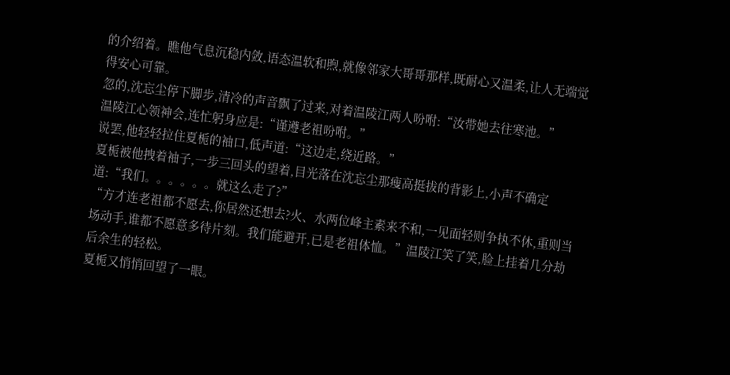的介绍着。瞧他气息沉稳内敛,语态温软和煦,就像邻家大哥哥那样,既耐心又温柔,让人无端觉得安心可靠。
忽的,沈忘尘停下脚步,清冷的声音飘了过来,对着温陵江两人吩咐:“汝带她去往寒池。”
温陵江心领神会,连忙躬身应是:“谨遵老祖吩咐。”
说罢,他轻轻拉住夏栀的袖口,低声道:“这边走,绕近路。”
夏栀被他拽着袖子,一步三回头的望着,目光落在沈忘尘那瘦高挺拔的背影上,小声不确定道:“我们。。。。。。就这么走了?”
“方才连老祖都不愿去,你居然还想去?火、水两位峰主素来不和,一见面轻则争执不休,重则当场动手,谁都不愿意多待片刻。我们能避开,已是老祖体恤。”温陵江笑了笑,脸上挂着几分劫后余生的轻松。
夏栀又悄悄回望了一眼。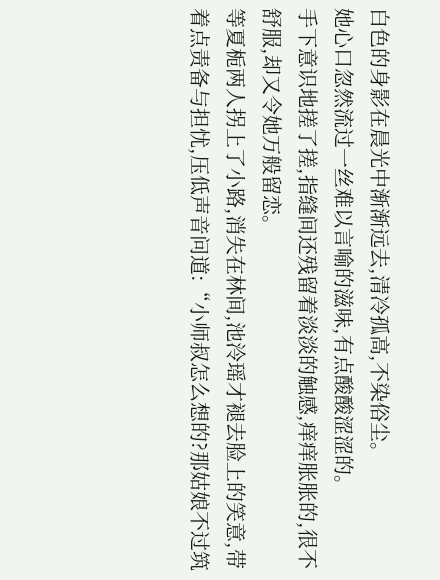白色的身影在晨光中渐渐远去,清冷孤高,不染俗尘。
她心口忽然流过一丝难以言喻的滋味,有点酸酸涩涩的。
手下意识地搓了搓,指缝间还残留着淡淡的触感,痒痒胀胀的,很不舒服,却又令她万般留恋。
等夏栀两人拐上了小路,消失在林间,池泠瑶才褪去脸上的笑意,带着点责备与担忧,压低声音问道:“小师叔怎么想的?那姑娘不过筑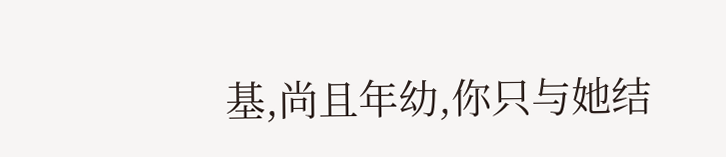基,尚且年幼,你只与她结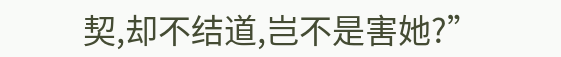契,却不结道,岂不是害她?”